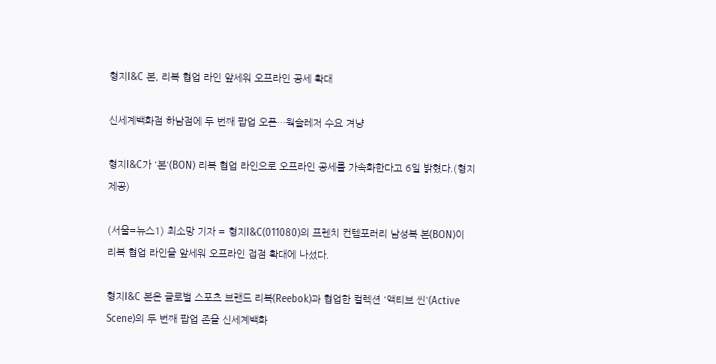형지I&C 본, 리복 협업 라인 앞세워 오프라인 공세 확대

신세계백화점 하남점에 두 번째 팝업 오픈…웍슬레저 수요 겨냥

형지I&C가 '본'(BON) 리복 협업 라인으로 오프라인 공세를 가속화한다고 6일 밝혔다.(형지 제공)

(서울=뉴스1) 최소망 기자 = 형지I&C(011080)의 프렌치 컨템포러리 남성복 본(BON)이 리복 협업 라인을 앞세워 오프라인 접점 확대에 나섰다.

형지I&C 본은 글로벌 스포츠 브랜드 리복(Reebok)과 협업한 컬렉션 '액티브 씬'(Active Scene)의 두 번째 팝업 존을 신세계백화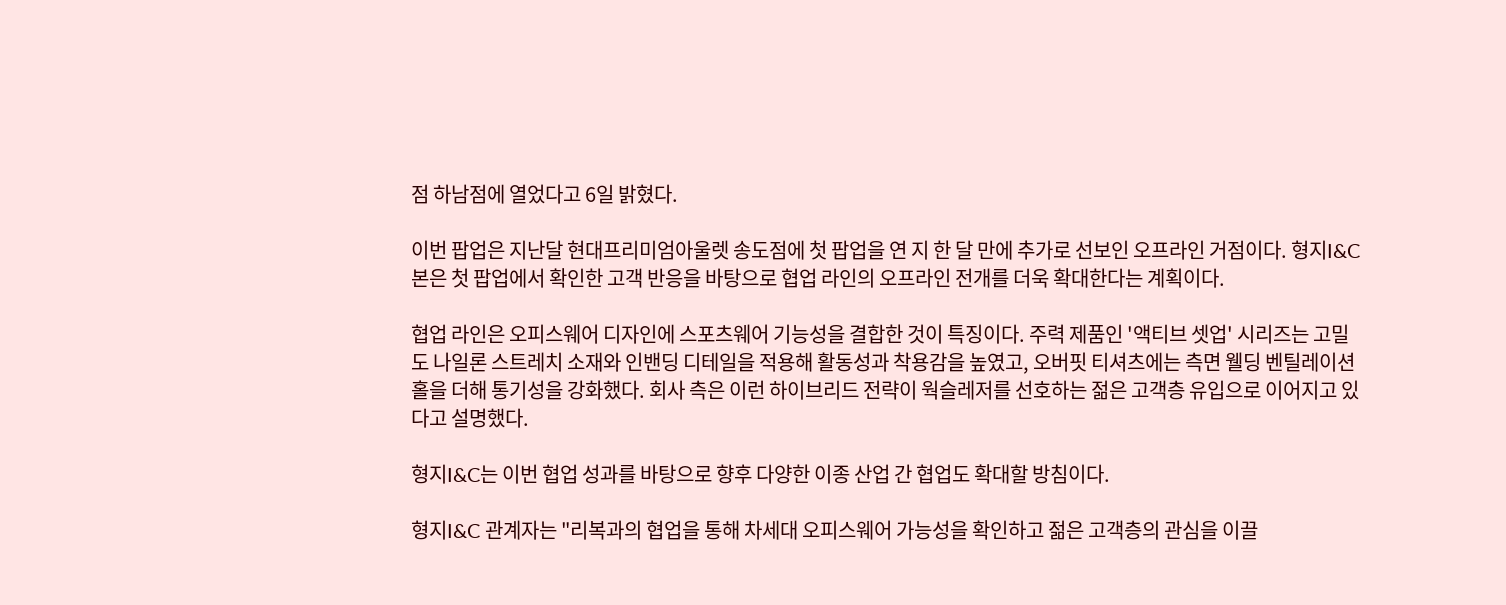점 하남점에 열었다고 6일 밝혔다.

이번 팝업은 지난달 현대프리미엄아울렛 송도점에 첫 팝업을 연 지 한 달 만에 추가로 선보인 오프라인 거점이다. 형지I&C 본은 첫 팝업에서 확인한 고객 반응을 바탕으로 협업 라인의 오프라인 전개를 더욱 확대한다는 계획이다.

협업 라인은 오피스웨어 디자인에 스포츠웨어 기능성을 결합한 것이 특징이다. 주력 제품인 '액티브 셋업' 시리즈는 고밀도 나일론 스트레치 소재와 인밴딩 디테일을 적용해 활동성과 착용감을 높였고, 오버핏 티셔츠에는 측면 웰딩 벤틸레이션 홀을 더해 통기성을 강화했다. 회사 측은 이런 하이브리드 전략이 웍슬레저를 선호하는 젊은 고객층 유입으로 이어지고 있다고 설명했다.

형지I&C는 이번 협업 성과를 바탕으로 향후 다양한 이종 산업 간 협업도 확대할 방침이다.

형지I&C 관계자는 "리복과의 협업을 통해 차세대 오피스웨어 가능성을 확인하고 젊은 고객층의 관심을 이끌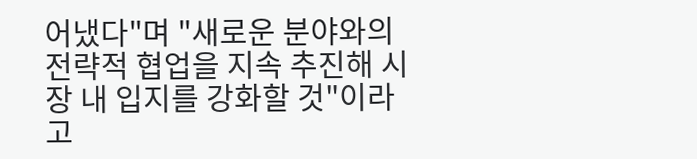어냈다"며 "새로운 분야와의 전략적 협업을 지속 추진해 시장 내 입지를 강화할 것"이라고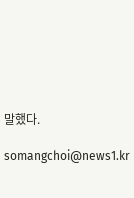말했다.

somangchoi@news1.kr